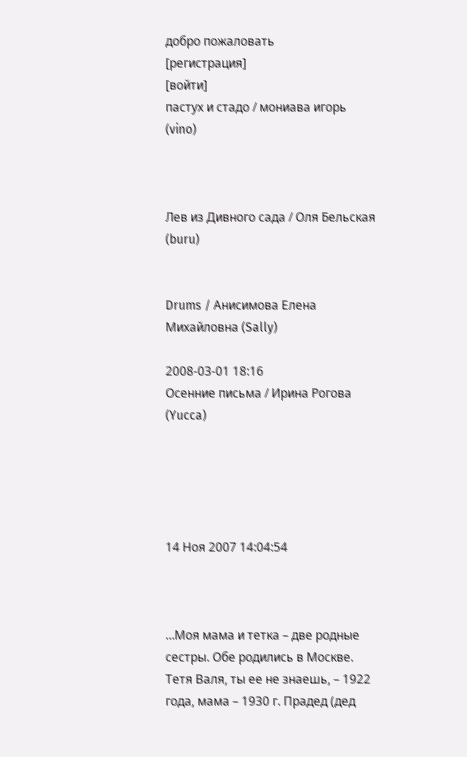добро пожаловать
[регистрация]
[войти]
пастух и стадо / мониава игорь (vino)



Лев из Дивного сада / Оля Бельская (buru)


Drums / Анисимова Елена Михайловна (Sally)

2008-03-01 18:16
Осенние письма / Ирина Рогова (Yucca)





14 Ноя 2007 14:04:54



…Моя мама и тетка – две родные сестры. Обе родились в Москве. Тетя Валя, ты ее не знаешь, – 1922 года, мама – 1930 г. Прадед (дед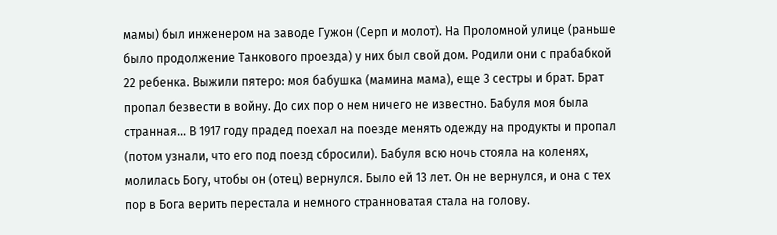мамы) был инженером на заводе Гужон (Серп и молот). На Проломной улице (раньше было продолжение Танкового проезда) у них был свой дом. Родили они с прабабкой 22 ребенка. Выжили пятеро: моя бабушка (мамина мама), еще 3 сестры и брат. Брат пропал безвести в войну. До сих пор о нем ничего не известно. Бабуля моя была странная… В 1917 году прадед поехал на поезде менять одежду на продукты и пропал (потом узнали, что его под поезд сбросили). Бабуля всю ночь стояла на коленях, молилась Богу, чтобы он (отец) вернулся. Было ей 13 лет. Он не вернулся, и она с тех пор в Бога верить перестала и немного странноватая стала на голову.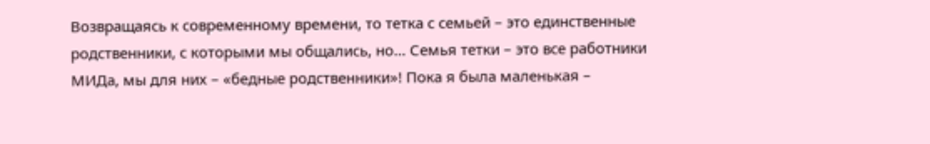Возвращаясь к современному времени, то тетка с семьей – это единственные родственники, с которыми мы общались, но... Семья тетки – это все работники МИДа, мы для них – «бедные родственники»! Пока я была маленькая –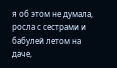я об этом не думала, росла с сестрами и бабулей летом на даче,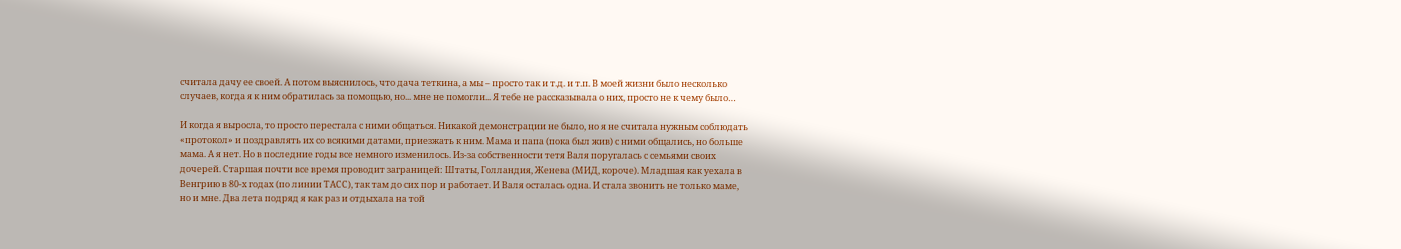считала дачу ее своей. А потом выяснилось, что дача теткина, а мы – просто так и т.д. и т.п. В моей жизни было несколько случаев, когда я к ним обратилась за помощью, но... мне не помогли... Я тебе не рассказывала о них, просто не к чему было…

И когда я выросла, то просто перестала с ними общаться. Никакой демонстрации не было, но я не считала нужным соблюдать «протокол» и поздравлять их со всякими датами, приезжать к ним. Мама и папа (пока был жив) с ними общались, но больше мама. А я нет. Но в последние годы все немного изменилось. Из-за собственности тетя Валя поругалась с семьями своих дочерей. Старшая почти все время проводит заграницей: Штаты, Голландия, Женева (МИД, короче). Младшая как уехала в Венгрию в 80-х годах (по линии ТАСС), так там до сих пор и работает. И Валя осталась одна. И стала звонить не только маме, но и мне. Два лета подряд я как раз и отдыхала на той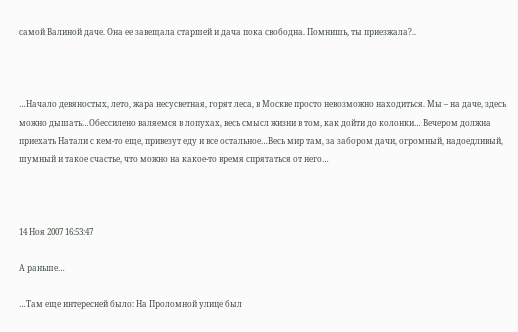самой Валиной даче. Она ее завещала старшей и дача пока свободна. Помнишь, ты приезжала?..



…Начало девяностых, лето, жара несусветная, горят леса, в Москве просто невозможно находиться. Мы – на даче, здесь можно дышать…Обессилено валяемся в лопухах, весь смысл жизни в том, как дойти до колонки… Вечером должна приехать Натали с кем-то еще, привезут еду и все остальное…Весь мир там, за забором дачи, огромный, надоедливый, шумный и такое счастье, что можно на какое-то время спрятаться от него…



14 Ноя 2007 16:53:47

А раньше…

…Там еще интересней было: На Проломной улице был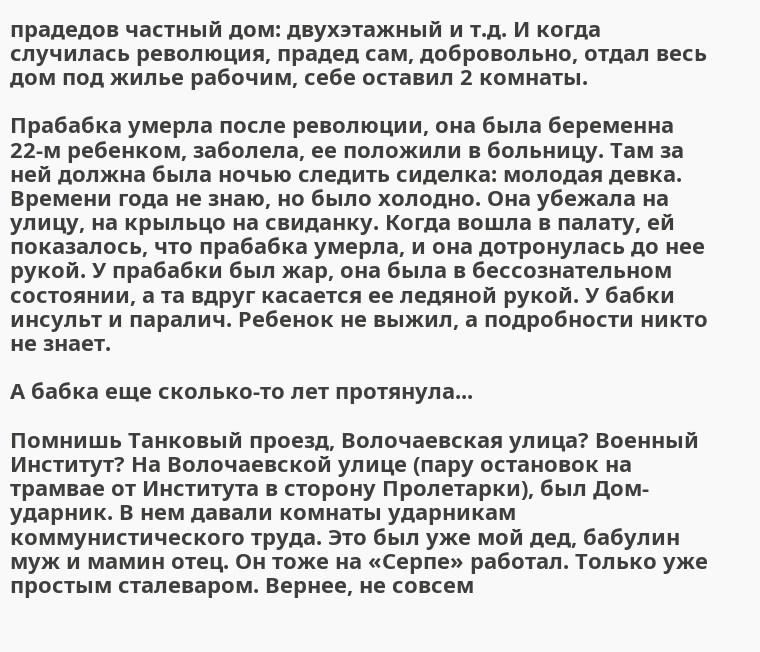прадедов частный дом: двухэтажный и т.д. И когда случилась революция, прадед сам, добровольно, отдал весь дом под жилье рабочим, себе оставил 2 комнаты.

Прабабка умерла после революции, она была беременна 22-м ребенком, заболела, ее положили в больницу. Там за ней должна была ночью следить сиделка: молодая девка. Времени года не знаю, но было холодно. Она убежала на улицу, на крыльцо на свиданку. Когда вошла в палату, ей показалось, что прабабка умерла, и она дотронулась до нее рукой. У прабабки был жар, она была в бессознательном состоянии, а та вдруг касается ее ледяной рукой. У бабки инсульт и паралич. Ребенок не выжил, а подробности никто не знает.

А бабка еще сколько-то лет протянула...

Помнишь Танковый проезд, Волочаевская улица? Военный Институт? На Волочаевской улице (пару остановок на трамвае от Института в сторону Пролетарки), был Дом-ударник. В нем давали комнаты ударникам коммунистического труда. Это был уже мой дед, бабулин муж и мамин отец. Он тоже на «Серпе» работал. Только уже простым сталеваром. Вернее, не совсем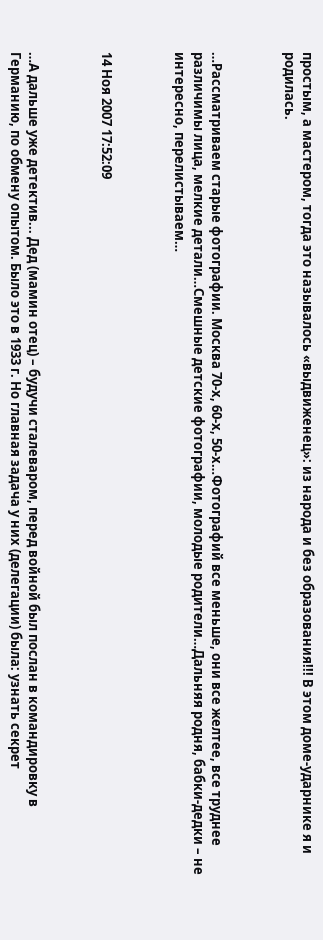простым, а мастером, тогда это называлось «выдвиженец»: из народа и без образования!!! В этом доме-ударнике я и родилась.



…Рассматриваем старые фотографии. Москва 70-х, 60-х, 50-х…Фотографий все меньше, они все желтее, все труднее различимы лица, мелкие детали…Смешные детские фотографии, молодые родители…Дальняя родня, бабки-дедки – не интересно, перелистываем…



14 Ноя 2007 17:52:09



…А дальше уже детектив... Дед (мамин отец) – будучи сталеваром, перед войной был послан в командировку в Германию, по обмену опытом. Было это в 1933 г. Но главная задача у них (делегации) была: узнать секрет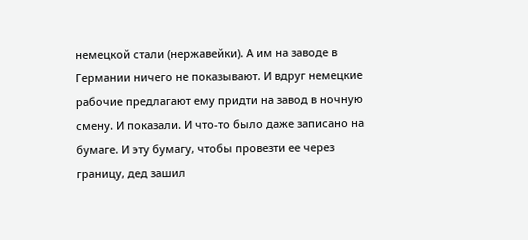немецкой стали (нержавейки). А им на заводе в Германии ничего не показывают. И вдруг немецкие рабочие предлагают ему придти на завод в ночную смену. И показали. И что-то было даже записано на бумаге. И эту бумагу, чтобы провезти ее через границу, дед зашил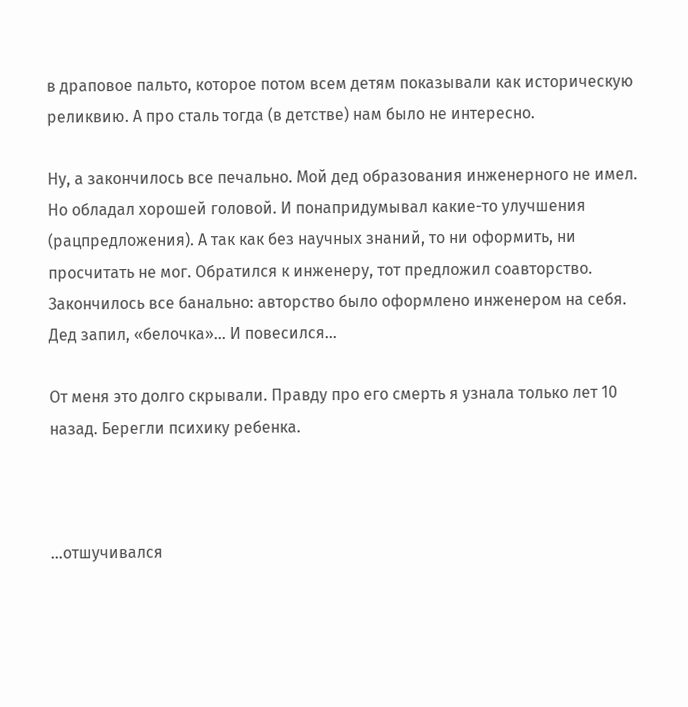в драповое пальто, которое потом всем детям показывали как историческую реликвию. А про сталь тогда (в детстве) нам было не интересно.

Ну, а закончилось все печально. Мой дед образования инженерного не имел. Но обладал хорошей головой. И понапридумывал какие-то улучшения (рацпредложения). А так как без научных знаний, то ни оформить, ни просчитать не мог. Обратился к инженеру, тот предложил соавторство. Закончилось все банально: авторство было оформлено инженером на себя. Дед запил, «белочка»... И повесился...

От меня это долго скрывали. Правду про его смерть я узнала только лет 10 назад. Берегли психику ребенка.



…отшучивался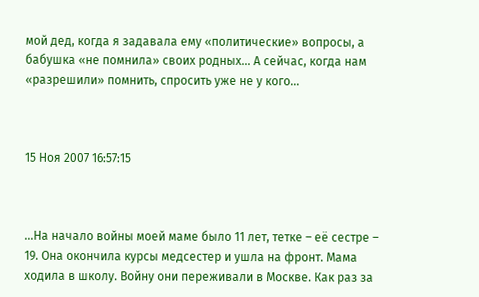мой дед, когда я задавала ему «политические» вопросы, а бабушка «не помнила» своих родных… А сейчас, когда нам «разрешили» помнить, спросить уже не у кого…



15 Ноя 2007 16:57:15



…На начало войны моей маме было 11 лет, тетке – её сестре – 19. Она окончила курсы медсестер и ушла на фронт. Мама ходила в школу. Войну они переживали в Москве. Как раз за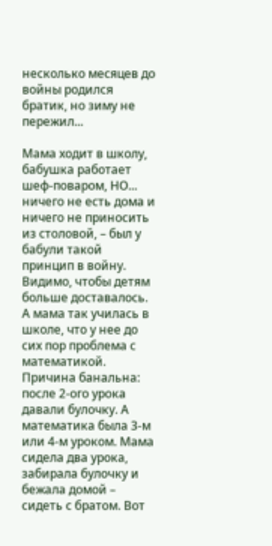несколько месяцев до войны родился братик, но зиму не пережил...

Мама ходит в школу, бабушка работает шеф-поваром, НО... ничего не есть дома и ничего не приносить из столовой, – был у бабули такой принцип в войну. Видимо, чтобы детям больше доставалось. А мама так училась в школе, что у нее до сих пор проблема с математикой. Причина банальна: после 2-ого урока давали булочку. А математика была 3-м или 4-м уроком. Мама сидела два урока, забирала булочку и бежала домой – сидеть с братом. Вот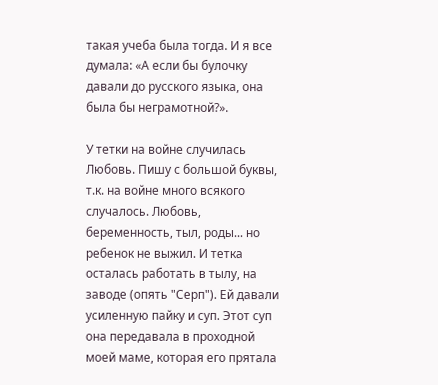такая учеба была тогда. И я все думала: «А если бы булочку давали до русского языка, она была бы неграмотной?».

У тетки на войне случилась Любовь. Пишу с большой буквы, т.к. на войне много всякого случалось. Любовь, беременность, тыл, роды... но ребенок не выжил. И тетка осталась работать в тылу, на заводе (опять "Серп"). Ей давали усиленную пайку и суп. Этот суп она передавала в проходной моей маме, которая его прятала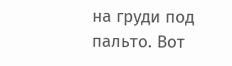на груди под пальто. Вот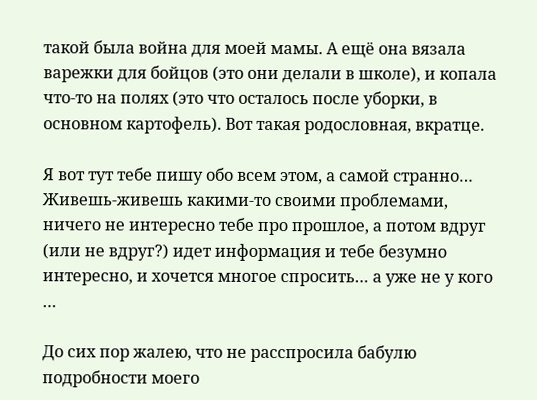такой была война для моей мамы. А ещё она вязала варежки для бойцов (это они делали в школе), и копала что-то на полях (это что осталось после уборки, в основном картофель). Вот такая родословная, вкратце.

Я вот тут тебе пишу обо всем этом, а самой странно… Живешь-живешь какими-то своими проблемами, ничего не интересно тебе про прошлое, а потом вдруг (или не вдруг?) идет информация и тебе безумно интересно, и хочется многое спросить… а уже не у кого …

До сих пор жалею, что не расспросила бабулю подробности моего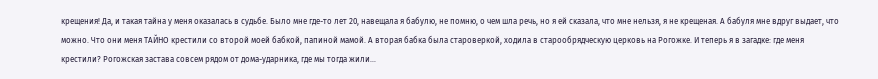крещения! Да, и такая тайна у меня оказалась в судьбе. Было мне где-то лет 20, навещала я бабулю, не помню, о чем шла речь, но я ей сказала, что мне нельзя, я не крещеная. А бабуля мне вдруг выдает, что можно. Что они меня ТАЙНО крестили со второй моей бабкой, папиной мамой. А вторая бабка была староверкой, ходила в старообрядческую церковь на Рогожке. И теперь я в загадке: где меня крестили? Рогожская застава совсем рядом от дома-ударника, где мы тогда жили…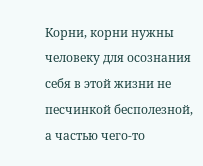Корни, корни нужны человеку для осознания себя в этой жизни не песчинкой бесполезной, а частью чего-то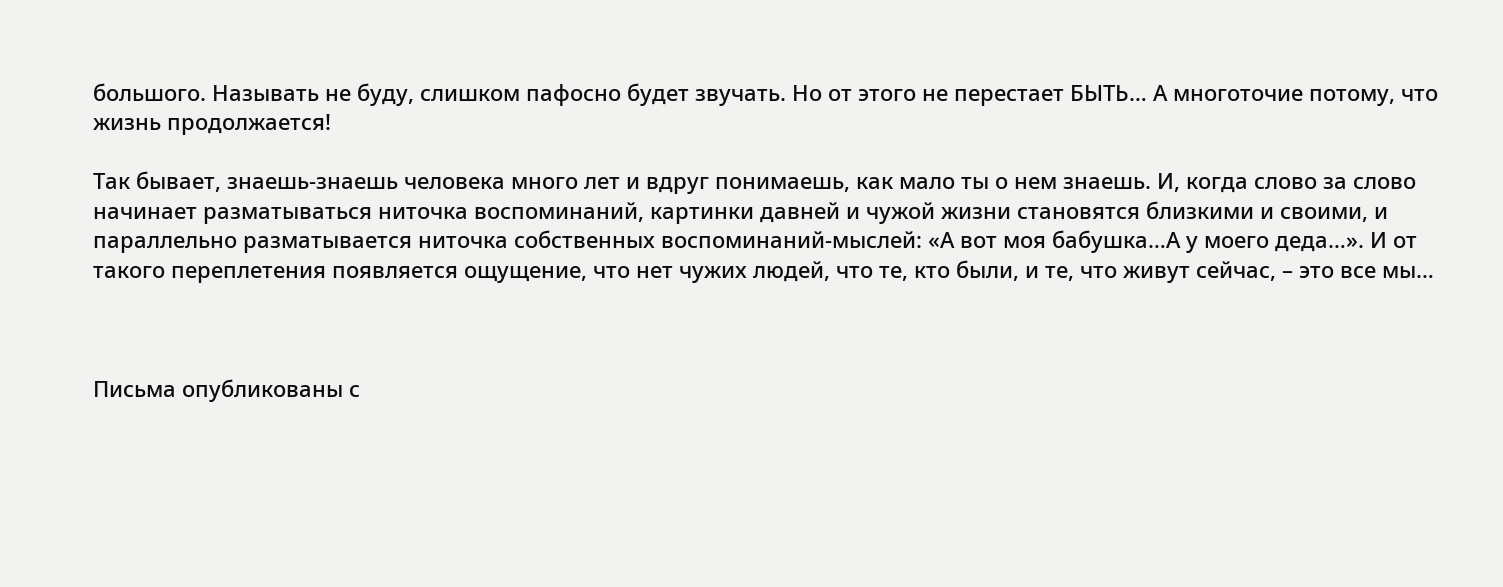большого. Называть не буду, слишком пафосно будет звучать. Но от этого не перестает БЫТЬ… А многоточие потому, что жизнь продолжается!

Так бывает, знаешь-знаешь человека много лет и вдруг понимаешь, как мало ты о нем знаешь. И, когда слово за слово начинает разматываться ниточка воспоминаний, картинки давней и чужой жизни становятся близкими и своими, и параллельно разматывается ниточка собственных воспоминаний-мыслей: «А вот моя бабушка…А у моего деда…». И от такого переплетения появляется ощущение, что нет чужих людей, что те, кто были, и те, что живут сейчас, – это все мы…



Письма опубликованы с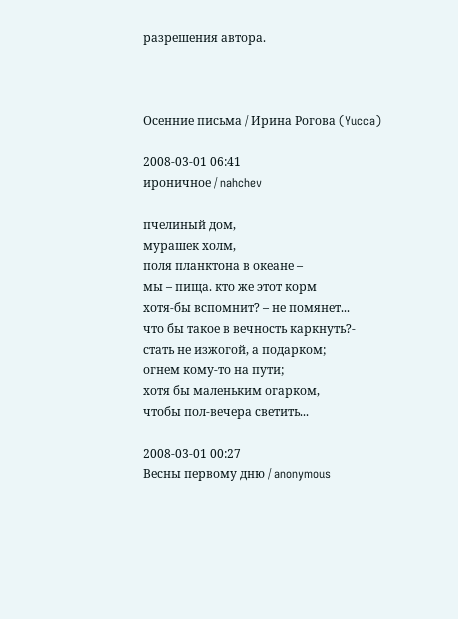разрешения автора.



Осенние письма / Ирина Рогова (Yucca)

2008-03-01 06:41
ироничное / nahchev

пчелиный дом,
мурашек холм,
поля планктона в океане –
мы – пища. кто же этот корм
хотя-бы вспомнит? – не помянет...
что бы такое в вечность каркнуть?-
стать не изжогой, а подарком;
огнем кому-то на пути;
хотя бы маленьким огарком,
чтобы пол-вечера светить...

2008-03-01 00:27
Весны первому дню / anonymous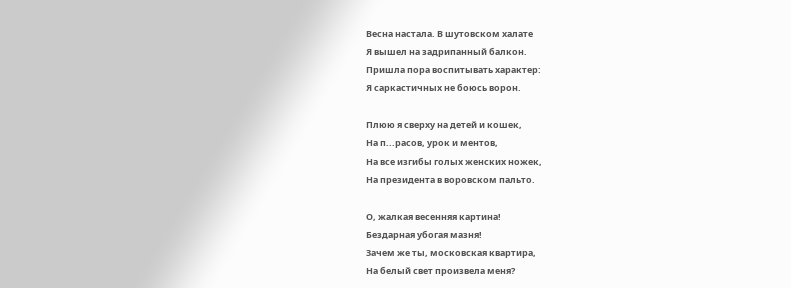Весна настала. В шутовском халате
Я вышел на задрипанный балкон.
Пришла пора воспитывать характер:
Я саркастичных не боюсь ворон.

Плюю я сверху на детей и кошек,
На п...расов, урок и ментов,
На все изгибы голых женских ножек,
На президента в воровском пальто.

О, жалкая весенняя картина!
Бездарная убогая мазня!
Зачем же ты, московская квартира,
На белый свет произвела меня?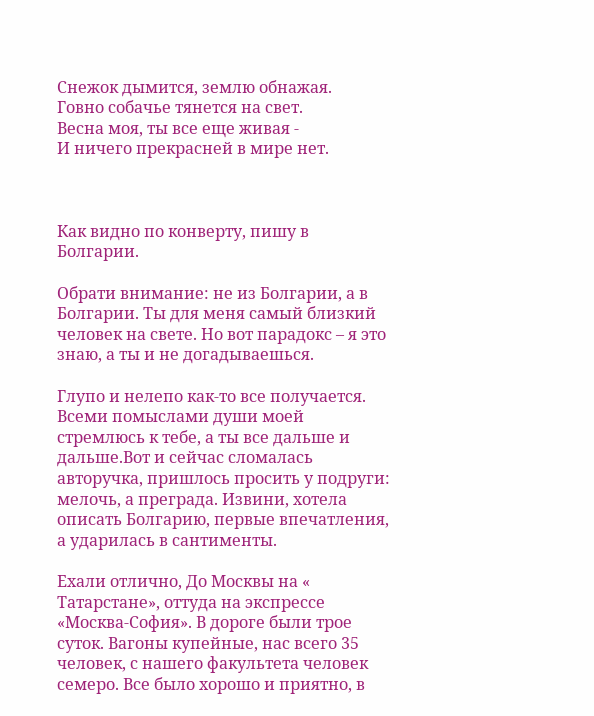Снежок дымится, землю обнажая.
Говно собачье тянется на свет.
Весна моя, ты все еще живая -
И ничего прекрасней в мире нет.



Как видно по конверту, пишу в Болгарии.

Обрати внимание: не из Болгарии, а в Болгарии. Ты для меня самый близкий человек на свете. Но вот парадокс – я это знаю, а ты и не догадываешься.

Глупо и нелепо как-то все получается. Всеми помыслами души моей стремлюсь к тебе, а ты все дальше и дальше.Вот и сейчас сломалась авторучка, пришлось просить у подруги: мелочь, а преграда. Извини, хотела описать Болгарию, первые впечатления, а ударилась в сантименты.

Ехали отлично, До Москвы на « Татарстане», оттуда на экспрессе «Москва-София». В дороге были трое суток. Вагоны купейные, нас всего 35 человек, с нашего факультета человек семеро. Все было хорошо и приятно, в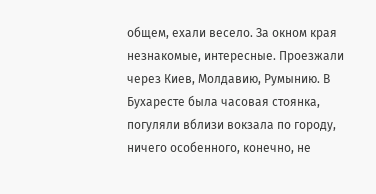общем, ехали весело. За окном края незнакомые, интересные. Проезжали через Киев, Молдавию, Румынию. В Бухаресте была часовая стоянка, погуляли вблизи вокзала по городу, ничего особенного, конечно, не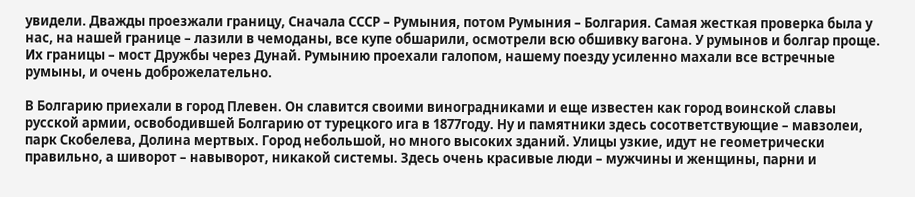увидели. Дважды проезжали границу, Сначала СССР – Румыния, потом Румыния – Болгария. Самая жесткая проверка была у нас, на нашей границе – лазили в чемоданы, все купе обшарили, осмотрели всю обшивку вагона. У румынов и болгар проще. Их границы – мост Дружбы через Дунай. Румынию проехали галопом, нашему поезду усиленно махали все встречные румыны, и очень доброжелательно.

В Болгарию приехали в город Плевен. Он славится своими виноградниками и еще известен как город воинской славы русской армии, освободившей Болгарию от турецкого ига в 1877году. Ну и памятники здесь сосответствующие – мавзолеи, парк Скобелева, Долина мертвых. Город небольшой, но много высоких зданий. Улицы узкие, идут не геометрически правильно, а шиворот – навыворот, никакой системы. Здесь очень красивые люди – мужчины и женщины, парни и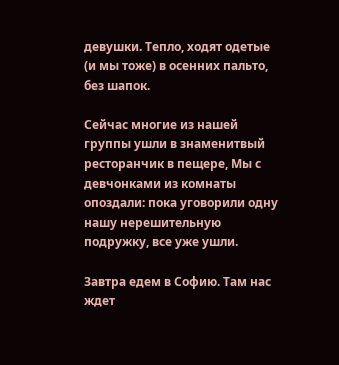девушки. Тепло, ходят одетые (и мы тоже) в осенних пальто, без шапок.

Сейчас многие из нашей группы ушли в знаменитвый ресторанчик в пещере, Мы с девчонками из комнаты опоздали: пока уговорили одну нашу нерешительную подружку, все уже ушли.

Завтра едем в Софию. Там нас ждет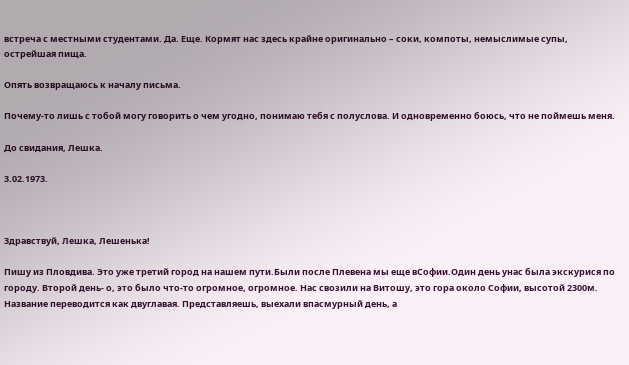встреча с местными студентами. Да. Еще. Кормят нас здесь крайне оригинально – соки, компоты, немыслимые супы, острейшая пища.

Опять возвращаюсь к началу письма.

Почему-то лишь с тобой могу говорить о чем угодно, понимаю тебя с полуслова. И одновременно боюсь, что не поймешь меня.

До свидания, Лешка.

3.02.1973.



Здравствуй, Лешка, Лешенька!

Пишу из Пловдива. Это уже третий город на нашем пути.Были после Плевена мы еще вСофии.Один день унас была экскурися по городу. Второй день- о, это было что-то огромное, огромное. Нас свозили на Витошу, это гора около Софии, высотой 2300м. Название переводится как двуглавая. Представляешь, выехали впасмурный день, а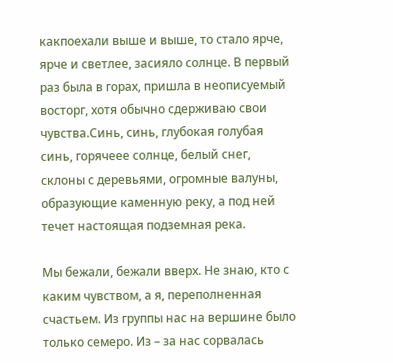какпоехали выше и выше, то стало ярче, ярче и светлее, засияло солнце. В первый раз была в горах, пришла в неописуемый восторг, хотя обычно сдерживаю свои чувства.Синь, синь, глубокая голубая синь, горячеее солнце, белый снег, склоны с деревьями, огромные валуны, образующие каменную реку, а под ней течет настоящая подземная река.

Мы бежали, бежали вверх. Не знаю, кто с каким чувством, а я, переполненная счастьем. Из группы нас на вершине было только семеро. Из – за нас сорвалась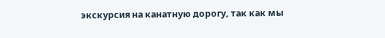экскурсия на канатную дорогу, так как мы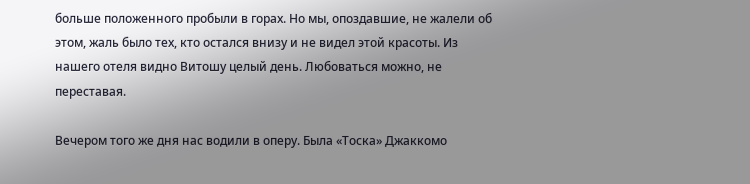больше положенного пробыли в горах. Но мы, опоздавшие, не жалели об этом, жаль было тех, кто остался внизу и не видел этой красоты. Из нашего отеля видно Витошу целый день. Любоваться можно, не переставая.

Вечером того же дня нас водили в оперу. Была «Тоска» Джаккомо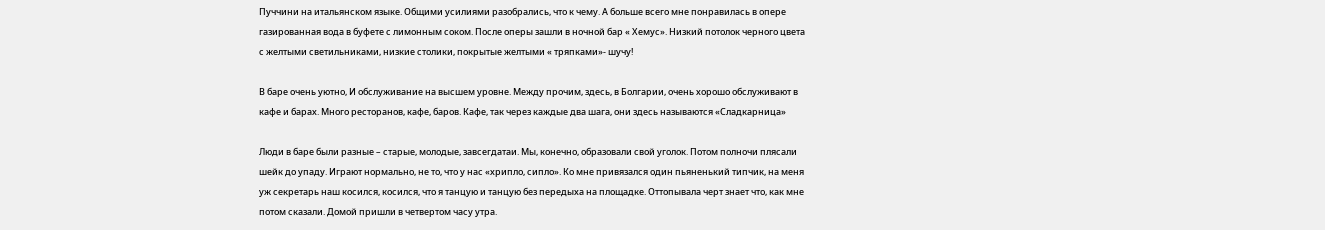Пуччини на итальянском языке. Общими усилиями разобрались, что к чему. А больше всего мне понравилась в опере газированная вода в буфете с лимонным соком. После оперы зашли в ночной бар « Хемус». Низкий потолок черного цвета с желтыми светильниками, низкие столики, покрытые желтыми « тряпками»- шучу!

В баре очень уютно, И обслуживание на высшем уровне. Между прочим, здесь, в Болгарии, очень хорошо обслуживают в кафе и барах. Много ресторанов, кафе, баров. Кафе, так через каждые два шага, они здесь называются «Сладкарница»

Люди в баре были разные – старые, молодые, завсегдатаи. Мы, конечно, образовали свой уголок. Потом полночи плясали шейк до упаду. Играют нормально, не то, что у нас «хрипло, сипло». Ко мне привязался один пьяненький типчик, на меня уж секретарь наш косился, косился, что я танцую и танцую без передыха на площадке. Оттопывала черт знает что, как мне потом сказали. Домой пришли в четвертом часу утра.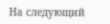На следующий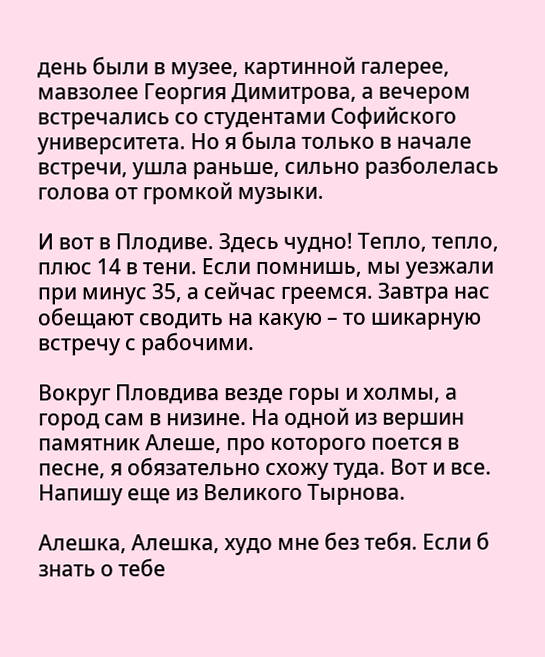день были в музее, картинной галерее, мавзолее Георгия Димитрова, а вечером встречались со студентами Софийского университета. Но я была только в начале встречи, ушла раньше, сильно разболелась голова от громкой музыки.

И вот в Плодиве. Здесь чудно! Тепло, тепло, плюс 14 в тени. Если помнишь, мы уезжали при минус 35, а сейчас греемся. Завтра нас обещают сводить на какую – то шикарную встречу с рабочими.

Вокруг Пловдива везде горы и холмы, а город сам в низине. На одной из вершин памятник Алеше, про которого поется в песне, я обязательно схожу туда. Вот и все. Напишу еще из Великого Тырнова.

Алешка, Алешка, худо мне без тебя. Если б знать о тебе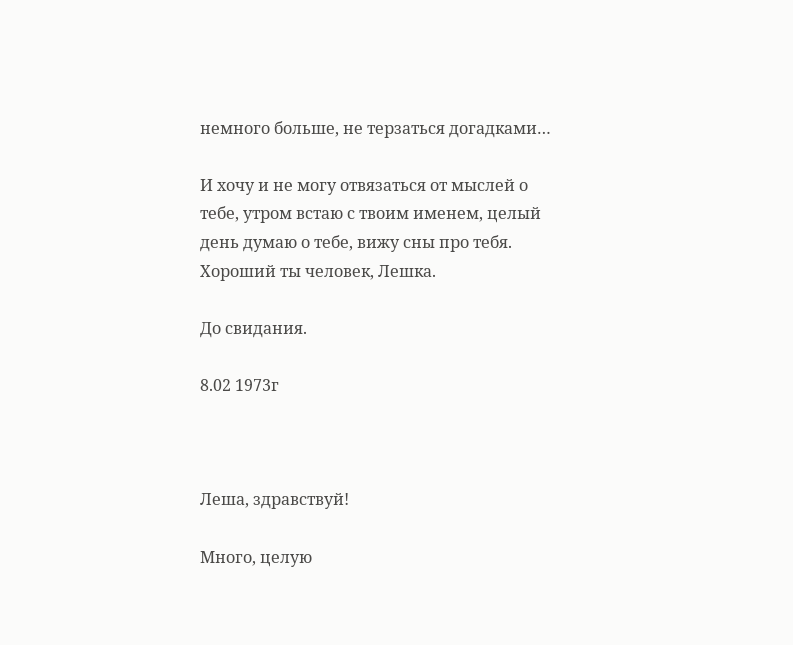немного больше, не терзаться догадками…

И хочу и не могу отвязаться от мыслей о тебе, утром встаю с твоим именем, целый день думаю о тебе, вижу сны про тебя. Хороший ты человек, Лешка.

До свидания.

8.02 1973г



Леша, здравствуй!

Много, целую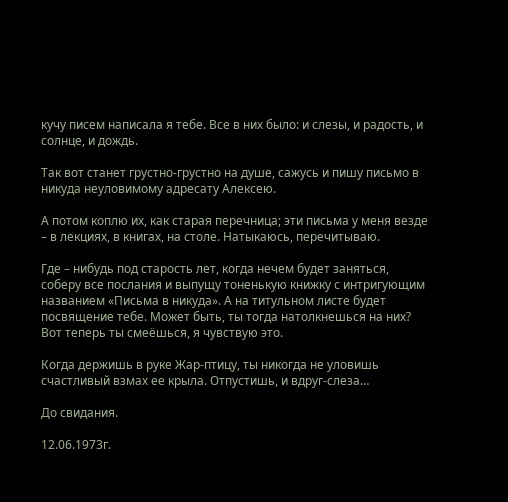кучу писем написала я тебе. Все в них было: и слезы, и радость, и солнце, и дождь.

Так вот станет грустно-грустно на душе, сажусь и пишу письмо в никуда неуловимому адресату Алексею.

А потом коплю их, как старая перечница; эти письма у меня везде – в лекциях, в книгах, на столе. Натыкаюсь, перечитываю.

Где – нибудь под старость лет, когда нечем будет заняться, соберу все послания и выпущу тоненькую книжку с интригующим названием «Письма в никуда». А на титульном листе будет посвящение тебе. Может быть, ты тогда натолкнешься на них? Вот теперь ты смеёшься, я чувствую это.

Когда держишь в руке Жар-птицу, ты никогда не уловишь счастливый взмах ее крыла. Отпустишь, и вдруг-слеза…

До свидания.

12.06.1973г.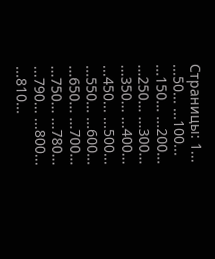Страницы: 1... ...50... ...100... ...150... ...200... ...250... ...300... ...350... ...400... ...450... ...500... ...550... ...600... ...650... ...700... ...750... ...780... ...790... ...800... ...810...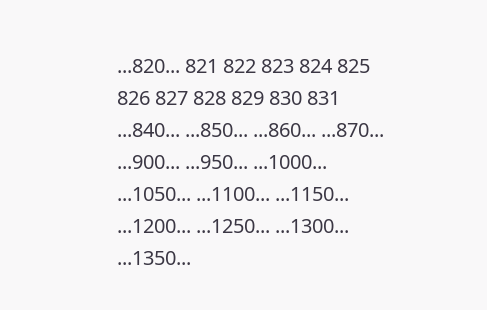...820... 821 822 823 824 825 826 827 828 829 830 831 ...840... ...850... ...860... ...870... ...900... ...950... ...1000... ...1050... ...1100... ...1150... ...1200... ...1250... ...1300... ...1350...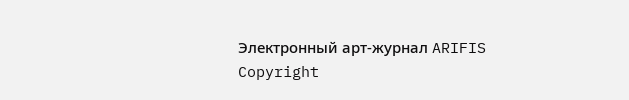Электронный арт-журнал ARIFIS
Copyright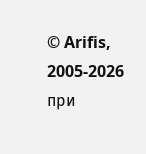© Arifis, 2005-2026
при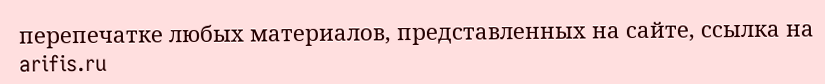перепечатке любых материалов, представленных на сайте, ссылка на arifis.ru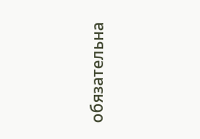обязательна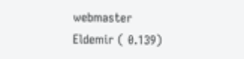webmaster Eldemir ( 0.139)